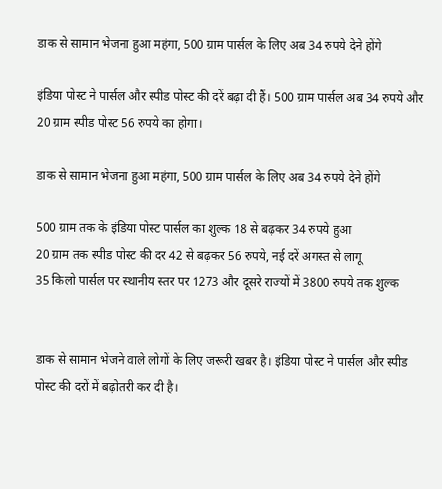डाक से सामान भेजना हुआ महंगा, 500 ग्राम पार्सल के लिए अब 34 रुपये देने होंगे

इंडिया पोस्ट ने पार्सल और स्पीड पोस्ट की दरें बढ़ा दी हैं। 500 ग्राम पार्सल अब 34 रुपये और 20 ग्राम स्पीड पोस्ट 56 रुपये का होगा।

डाक से सामान भेजना हुआ महंगा, 500 ग्राम पार्सल के लिए अब 34 रुपये देने होंगे

500 ग्राम तक के इंडिया पोस्ट पार्सल का शुल्क 18 से बढ़कर 34 रुपये हुआ
20 ग्राम तक स्पीड पोस्ट की दर 42 से बढ़कर 56 रुपये, नई दरें अगस्त से लागू
35 किलो पार्सल पर स्थानीय स्तर पर 1273 और दूसरे राज्यों में 3800 रुपये तक शुल्क


डाक से सामान भेजने वाले लोगों के लिए जरूरी खबर है। इंडिया पोस्ट ने पार्सल और स्पीड पोस्ट की दरों में बढ़ोतरी कर दी है।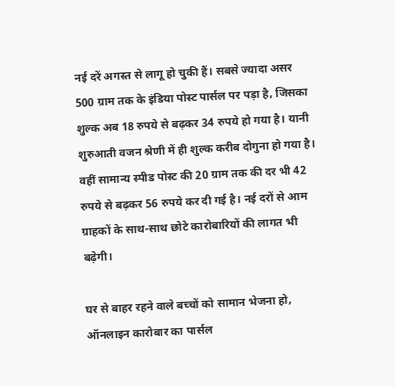नई दरें अगस्त से लागू हो चुकी हैं। सबसे ज्यादा असर 500 ग्राम तक के इंडिया पोस्ट पार्सल पर पड़ा है, जिसका शुल्क अब 18 रुपये से बढ़कर 34 रुपये हो गया है। यानी शुरुआती वजन श्रेणी में ही शुल्क करीब दोगुना हो गया है। वहीं सामान्य स्पीड पोस्ट की 20 ग्राम तक की दर भी 42 रुपये से बढ़कर 56 रुपये कर दी गई है। नई दरों से आम ग्राहकों के साथ-साथ छोटे कारोबारियों की लागत भी बढ़ेगी।

घर से बाहर रहने वाले बच्चों को सामान भेजना हो, ऑनलाइन कारोबार का पार्सल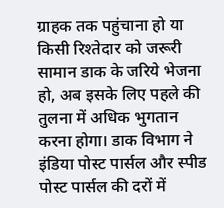ग्राहक तक पहुंचाना हो या किसी रिश्तेदार को जरूरी सामान डाक के जरिये भेजना हो, अब इसके लिए पहले की तुलना में अधिक भुगतान करना होगा। डाक विभाग ने इंडिया पोस्ट पार्सल और स्पीड पोस्ट पार्सल की दरों में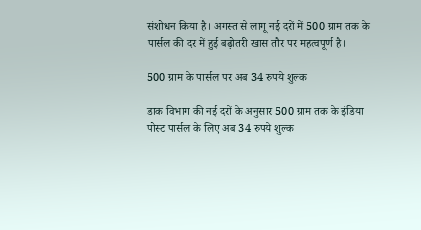संशोधन किया है। अगस्त से लागू नई दरों में 500 ग्राम तक के पार्सल की दर में हुई बढ़ोतरी खास तौर पर महत्वपूर्ण है।

500 ग्राम के पार्सल पर अब 34 रुपये शुल्क

डाक विभाग की नई दरों के अनुसार 500 ग्राम तक के इंडिया पोस्ट पार्सल के लिए अब 34 रुपये शुल्क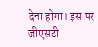देना होगा। इस पर जीएसटी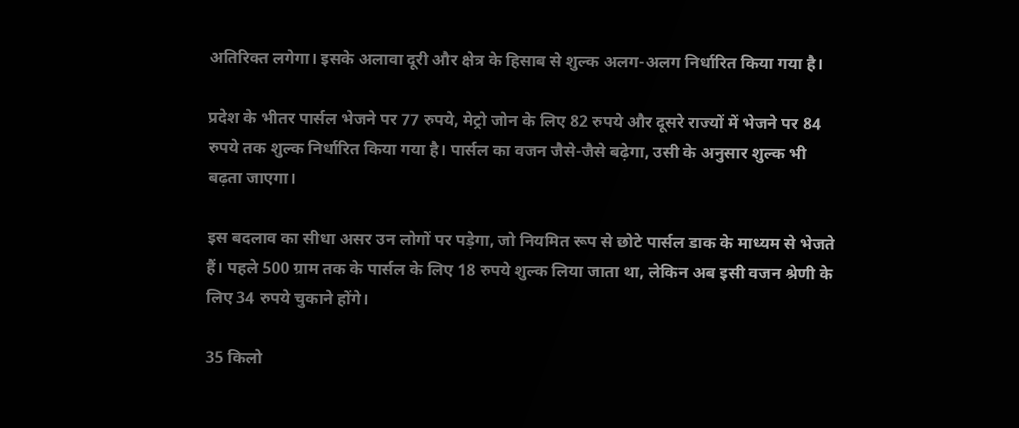अतिरिक्त लगेगा। इसके अलावा दूरी और क्षेत्र के हिसाब से शुल्क अलग-अलग निर्धारित किया गया है।

प्रदेश के भीतर पार्सल भेजने पर 77 रुपये, मेट्रो जोन के लिए 82 रुपये और दूसरे राज्यों में भेजने पर 84 रुपये तक शुल्क निर्धारित किया गया है। पार्सल का वजन जैसे-जैसे बढ़ेगा, उसी के अनुसार शुल्क भी बढ़ता जाएगा।

इस बदलाव का सीधा असर उन लोगों पर पड़ेगा, जो नियमित रूप से छोटे पार्सल डाक के माध्यम से भेजते हैं। पहले 500 ग्राम तक के पार्सल के लिए 18 रुपये शुल्क लिया जाता था, लेकिन अब इसी वजन श्रेणी के लिए 34 रुपये चुकाने होंगे।

35 किलो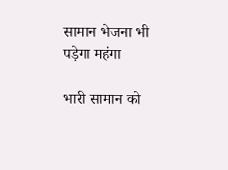सामान भेजना भी पड़ेगा महंगा

भारी सामान को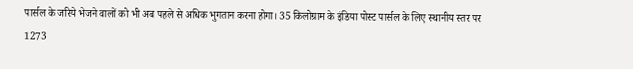पार्सल के जरिये भेजने वालों को भी अब पहले से अधिक भुगतान करना होगा। 35 किलोग्राम के इंडिया पोस्ट पार्सल के लिए स्थानीय स्तर पर 1273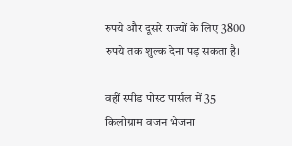रुपये और दूसरे राज्यों के लिए 3800 रुपये तक शुल्क देना पड़ सकता है।

वहीं स्पीड पोस्ट पार्सल में 35 किलोग्राम वजन भेजना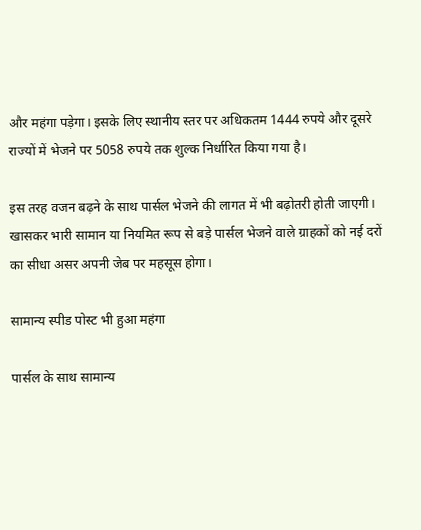और महंगा पड़ेगा। इसके लिए स्थानीय स्तर पर अधिकतम 1444 रुपये और दूसरे राज्यों में भेजने पर 5058 रुपये तक शुल्क निर्धारित किया गया है।

इस तरह वजन बढ़ने के साथ पार्सल भेजने की लागत में भी बढ़ोतरी होती जाएगी। खासकर भारी सामान या नियमित रूप से बड़े पार्सल भेजने वाले ग्राहकों को नई दरों का सीधा असर अपनी जेब पर महसूस होगा।

सामान्य स्पीड पोस्ट भी हुआ महंगा

पार्सल के साथ सामान्य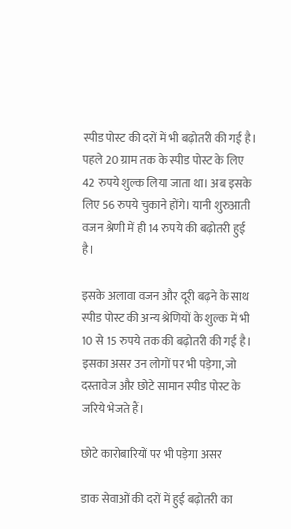स्पीड पोस्ट की दरों में भी बढ़ोतरी की गई है। पहले 20 ग्राम तक के स्पीड पोस्ट के लिए 42 रुपये शुल्क लिया जाता था। अब इसके लिए 56 रुपये चुकाने होंगे। यानी शुरुआती वजन श्रेणी में ही 14 रुपये की बढ़ोतरी हुई है।

इसके अलावा वजन और दूरी बढ़ने के साथ स्पीड पोस्ट की अन्य श्रेणियों के शुल्क में भी 10 से 15 रुपये तक की बढ़ोतरी की गई है। इसका असर उन लोगों पर भी पड़ेगा, जो दस्तावेज और छोटे सामान स्पीड पोस्ट के जरिये भेजते हैं।

छोटे कारोबारियों पर भी पड़ेगा असर

डाक सेवाओं की दरों में हुई बढ़ोतरी का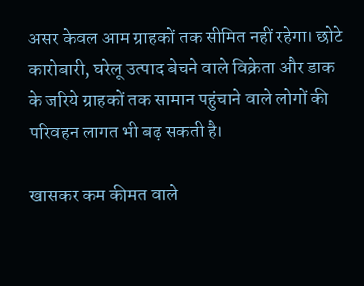असर केवल आम ग्राहकों तक सीमित नहीं रहेगा। छोटे कारोबारी, घरेलू उत्पाद बेचने वाले विक्रेता और डाक के जरिये ग्राहकों तक सामान पहुंचाने वाले लोगों की परिवहन लागत भी बढ़ सकती है।

खासकर कम कीमत वाले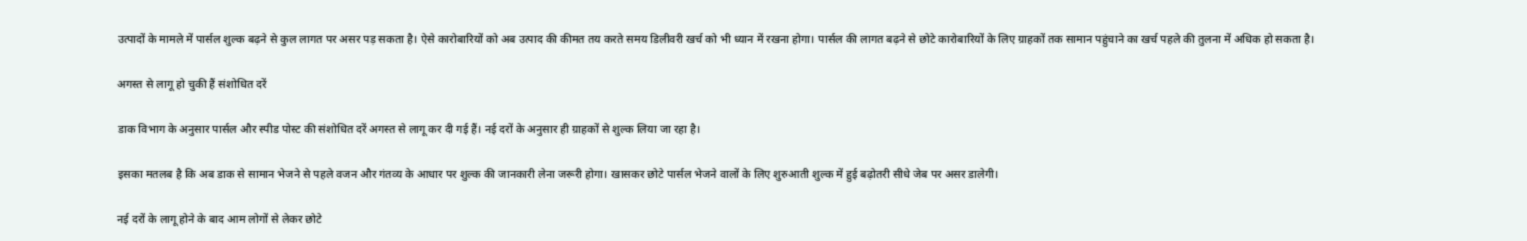उत्पादों के मामले में पार्सल शुल्क बढ़ने से कुल लागत पर असर पड़ सकता है। ऐसे कारोबारियों को अब उत्पाद की कीमत तय करते समय डिलीवरी खर्च को भी ध्यान में रखना होगा। पार्सल की लागत बढ़ने से छोटे कारोबारियों के लिए ग्राहकों तक सामान पहुंचाने का खर्च पहले की तुलना में अधिक हो सकता है।

अगस्त से लागू हो चुकी हैं संशोधित दरें

डाक विभाग के अनुसार पार्सल और स्पीड पोस्ट की संशोधित दरें अगस्त से लागू कर दी गई हैं। नई दरों के अनुसार ही ग्राहकों से शुल्क लिया जा रहा है।

इसका मतलब है कि अब डाक से सामान भेजने से पहले वजन और गंतव्य के आधार पर शुल्क की जानकारी लेना जरूरी होगा। खासकर छोटे पार्सल भेजने वालों के लिए शुरुआती शुल्क में हुई बढ़ोतरी सीधे जेब पर असर डालेगी।

नई दरों के लागू होने के बाद आम लोगों से लेकर छोटे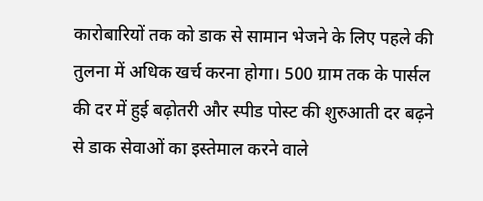कारोबारियों तक को डाक से सामान भेजने के लिए पहले की तुलना में अधिक खर्च करना होगा। 500 ग्राम तक के पार्सल की दर में हुई बढ़ोतरी और स्पीड पोस्ट की शुरुआती दर बढ़ने से डाक सेवाओं का इस्तेमाल करने वाले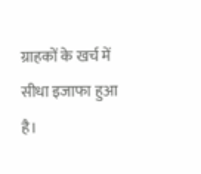ग्राहकों के खर्च में सीधा इजाफा हुआ है।